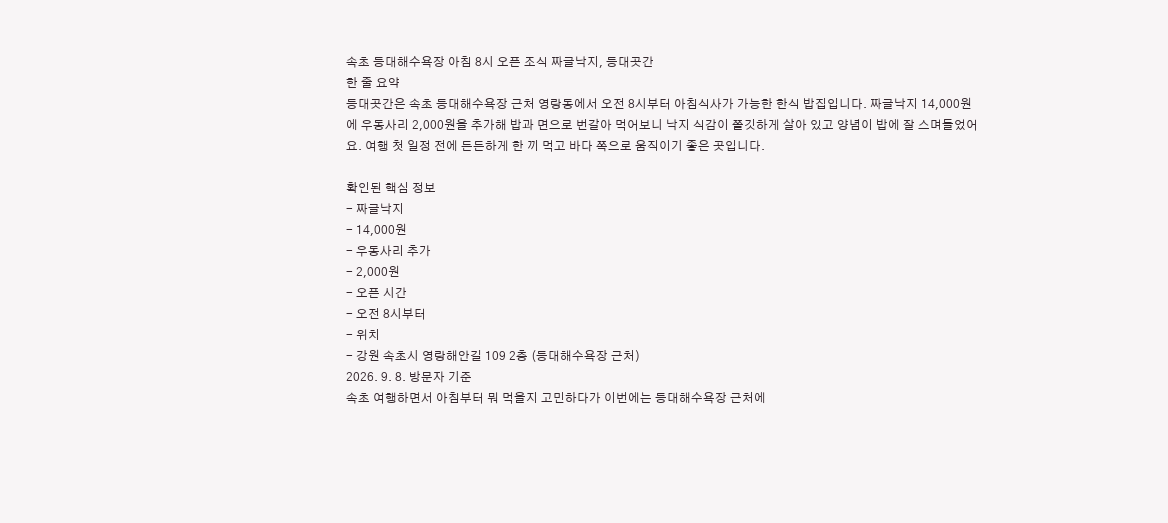속초 등대해수욕장 아침 8시 오픈 조식 짜글낙지, 등대곳간
한 줄 요약
등대곳간은 속초 등대해수욕장 근처 영랑동에서 오전 8시부터 아침식사가 가능한 한식 밥집입니다. 짜글낙지 14,000원에 우동사리 2,000원을 추가해 밥과 면으로 번갈아 먹어보니 낙지 식감이 쫄깃하게 살아 있고 양념이 밥에 잘 스며들었어요. 여행 첫 일정 전에 든든하게 한 끼 먹고 바다 쪽으로 움직이기 좋은 곳입니다.

확인된 핵심 정보
- 짜글낙지
- 14,000원
- 우동사리 추가
- 2,000원
- 오픈 시간
- 오전 8시부터
- 위치
- 강원 속초시 영랑해안길 109 2층 (등대해수욕장 근처)
2026. 9. 8. 방문자 기준
속초 여행하면서 아침부터 뭐 먹을지 고민하다가 이번에는 등대해수욕장 근처에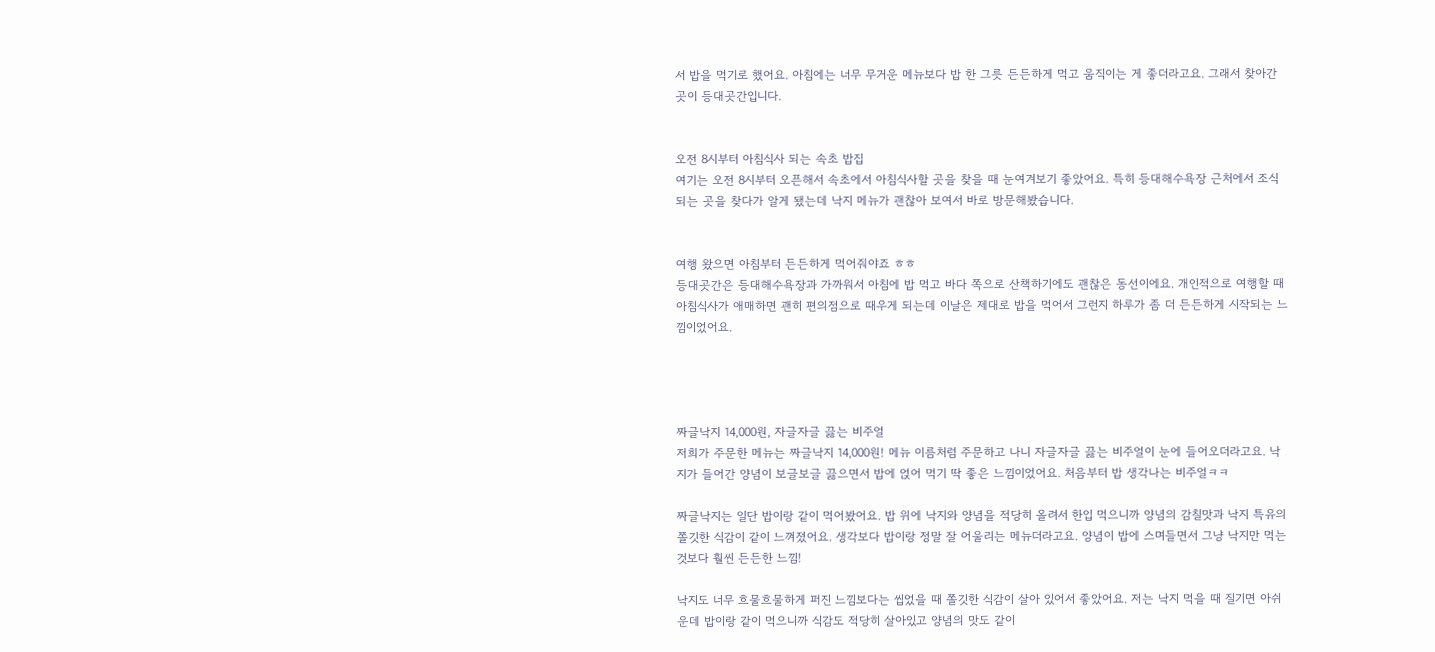서 밥을 먹기로 했어요. 아침에는 너무 무거운 메뉴보다 밥 한 그릇 든든하게 먹고 움직이는 게 좋더라고요. 그래서 찾아간 곳이 등대곳간입니다.


오전 8시부터 아침식사 되는 속초 밥집
여기는 오전 8시부터 오픈해서 속초에서 아침식사할 곳을 찾을 때 눈여겨보기 좋았어요. 특히 등대해수욕장 근처에서 조식 되는 곳을 찾다가 알게 됐는데 낙지 메뉴가 괜찮아 보여서 바로 방문해봤습니다.


여행 왔으면 아침부터 든든하게 먹어줘야죠 ㅎㅎ
등대곳간은 등대해수욕장과 가까워서 아침에 밥 먹고 바다 쪽으로 산책하기에도 괜찮은 동선이에요. 개인적으로 여행할 때 아침식사가 애매하면 괜히 편의점으로 때우게 되는데 이날은 제대로 밥을 먹어서 그런지 하루가 좀 더 든든하게 시작되는 느낌이었어요.




짜글낙지 14,000원, 자글자글 끓는 비주얼
저희가 주문한 메뉴는 짜글낙지 14,000원! 메뉴 이름처럼 주문하고 나니 자글자글 끓는 비주얼이 눈에 들어오더라고요. 낙지가 들어간 양념이 보글보글 끓으면서 밥에 얹어 먹기 딱 좋은 느낌이었어요. 처음부터 밥 생각나는 비주얼ㅋㅋ

짜글낙지는 일단 밥이랑 같이 먹어봤어요. 밥 위에 낙지와 양념을 적당히 올려서 한입 먹으니까 양념의 감칠맛과 낙지 특유의 쫄깃한 식감이 같이 느껴졌어요. 생각보다 밥이랑 정말 잘 어울리는 메뉴더라고요. 양념이 밥에 스며들면서 그냥 낙지만 먹는 것보다 훨씬 든든한 느낌!

낙지도 너무 흐물흐물하게 퍼진 느낌보다는 씹었을 때 쫄깃한 식감이 살아 있어서 좋았어요. 저는 낙지 먹을 때 질기면 아쉬운데 밥이랑 같이 먹으니까 식감도 적당히 살아있고 양념의 맛도 같이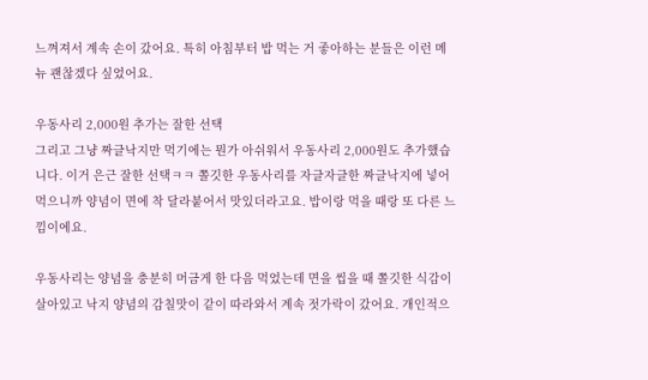느껴져서 계속 손이 갔어요. 특히 아침부터 밥 먹는 거 좋아하는 분들은 이런 메뉴 괜찮겠다 싶었어요.

우동사리 2,000원 추가는 잘한 선택
그리고 그냥 짜글낙지만 먹기에는 뭔가 아쉬워서 우동사리 2,000원도 추가했습니다. 이거 은근 잘한 선택ㅋㅋ 쫄깃한 우동사리를 자글자글한 짜글낙지에 넣어 먹으니까 양념이 면에 착 달라붙어서 맛있더라고요. 밥이랑 먹을 때랑 또 다른 느낌이에요.

우동사리는 양념을 충분히 머금게 한 다음 먹었는데 면을 씹을 때 쫄깃한 식감이 살아있고 낙지 양념의 감칠맛이 같이 따라와서 계속 젓가락이 갔어요. 개인적으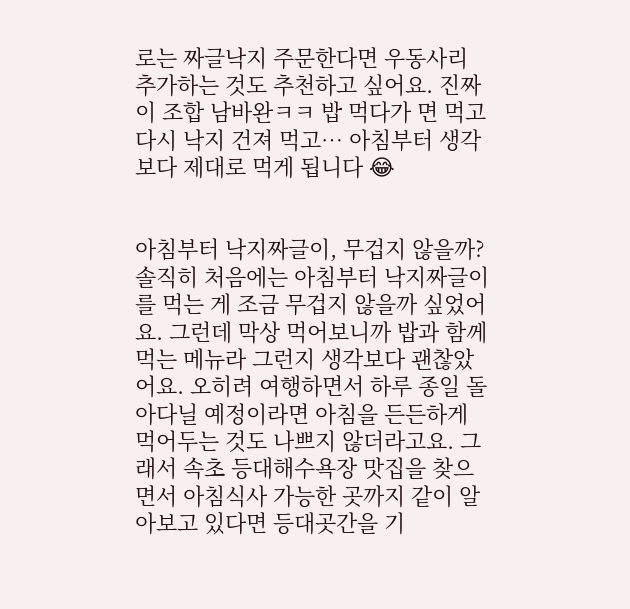로는 짜글낙지 주문한다면 우동사리 추가하는 것도 추천하고 싶어요. 진짜 이 조합 남바완ㅋㅋ 밥 먹다가 면 먹고 다시 낙지 건져 먹고… 아침부터 생각보다 제대로 먹게 됩니다 😂


아침부터 낙지짜글이, 무겁지 않을까?
솔직히 처음에는 아침부터 낙지짜글이를 먹는 게 조금 무겁지 않을까 싶었어요. 그런데 막상 먹어보니까 밥과 함께 먹는 메뉴라 그런지 생각보다 괜찮았어요. 오히려 여행하면서 하루 종일 돌아다닐 예정이라면 아침을 든든하게 먹어두는 것도 나쁘지 않더라고요. 그래서 속초 등대해수욕장 맛집을 찾으면서 아침식사 가능한 곳까지 같이 알아보고 있다면 등대곳간을 기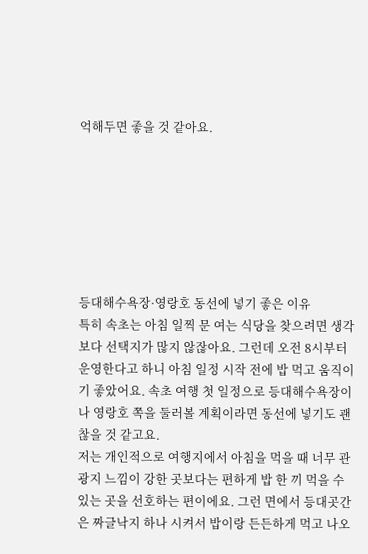억해두면 좋을 것 같아요.







등대해수욕장·영랑호 동선에 넣기 좋은 이유
특히 속초는 아침 일찍 문 여는 식당을 찾으려면 생각보다 선택지가 많지 않잖아요. 그런데 오전 8시부터 운영한다고 하니 아침 일정 시작 전에 밥 먹고 움직이기 좋았어요. 속초 여행 첫 일정으로 등대해수욕장이나 영랑호 쪽을 둘러볼 계획이라면 동선에 넣기도 괜찮을 것 같고요.
저는 개인적으로 여행지에서 아침을 먹을 때 너무 관광지 느낌이 강한 곳보다는 편하게 밥 한 끼 먹을 수 있는 곳을 선호하는 편이에요. 그런 면에서 등대곳간은 짜글낙지 하나 시켜서 밥이랑 든든하게 먹고 나오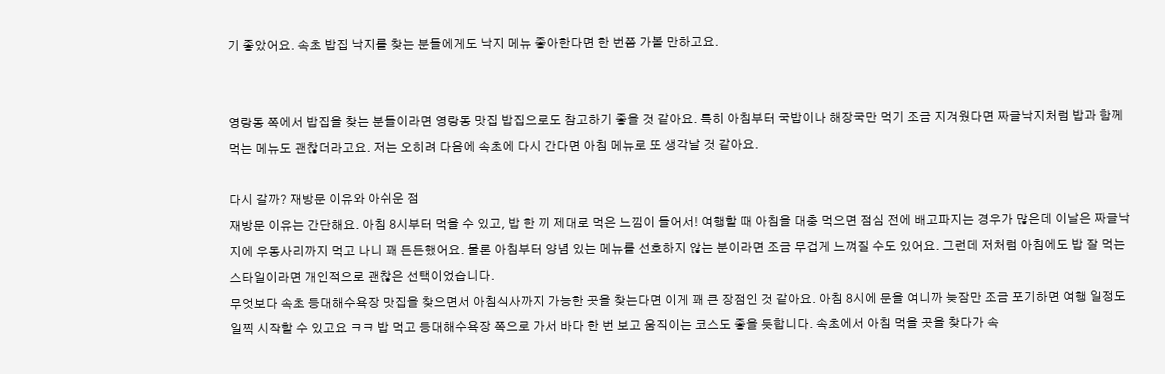기 좋았어요. 속초 밥집 낙지를 찾는 분들에게도 낙지 메뉴 좋아한다면 한 번쯤 가볼 만하고요.


영랑동 쪽에서 밥집을 찾는 분들이라면 영랑동 맛집 밥집으로도 참고하기 좋을 것 같아요. 특히 아침부터 국밥이나 해장국만 먹기 조금 지겨웠다면 짜글낙지처럼 밥과 함께 먹는 메뉴도 괜찮더라고요. 저는 오히려 다음에 속초에 다시 간다면 아침 메뉴로 또 생각날 것 같아요.

다시 갈까? 재방문 이유와 아쉬운 점
재방문 이유는 간단해요. 아침 8시부터 먹을 수 있고, 밥 한 끼 제대로 먹은 느낌이 들어서! 여행할 때 아침을 대충 먹으면 점심 전에 배고파지는 경우가 많은데 이날은 짜글낙지에 우동사리까지 먹고 나니 꽤 든든했어요. 물론 아침부터 양념 있는 메뉴를 선호하지 않는 분이라면 조금 무겁게 느껴질 수도 있어요. 그런데 저처럼 아침에도 밥 잘 먹는 스타일이라면 개인적으로 괜찮은 선택이었습니다.
무엇보다 속초 등대해수욕장 맛집을 찾으면서 아침식사까지 가능한 곳을 찾는다면 이게 꽤 큰 장점인 것 같아요. 아침 8시에 문을 여니까 늦잠만 조금 포기하면 여행 일정도 일찍 시작할 수 있고요 ㅋㅋ 밥 먹고 등대해수욕장 쪽으로 가서 바다 한 번 보고 움직이는 코스도 좋을 듯합니다. 속초에서 아침 먹을 곳을 찾다가 속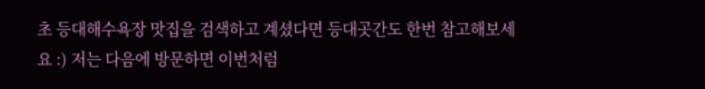초 등대해수욕장 맛집을 검색하고 계셨다면 등대곳간도 한번 참고해보세요 :) 저는 다음에 방문하면 이번처럼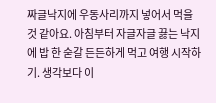짜글낙지에 우동사리까지 넣어서 먹을 것 같아요. 아침부터 자글자글 끓는 낙지에 밥 한 숟갈 든든하게 먹고 여행 시작하기. 생각보다 이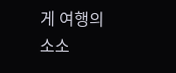게 여행의 소소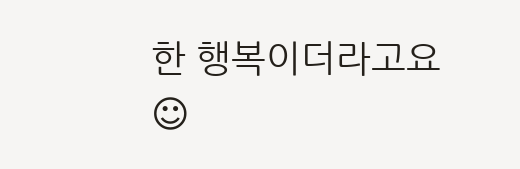한 행복이더라고요 ☺